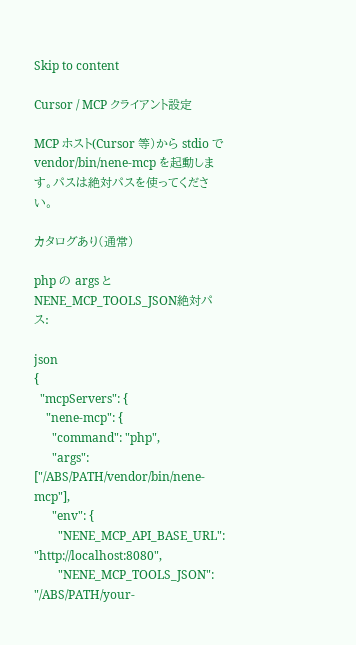Skip to content

Cursor / MCP クライアント設定

MCP ホスト(Cursor 等)から stdio で vendor/bin/nene-mcp を起動します。パスは絶対パスを使ってください。

カタログあり(通常)

php の args と NENE_MCP_TOOLS_JSON絶対パス:

json
{
  "mcpServers": {
    "nene-mcp": {
      "command": "php",
      "args": ["/ABS/PATH/vendor/bin/nene-mcp"],
      "env": {
        "NENE_MCP_API_BASE_URL": "http://localhost:8080",
        "NENE_MCP_TOOLS_JSON": "/ABS/PATH/your-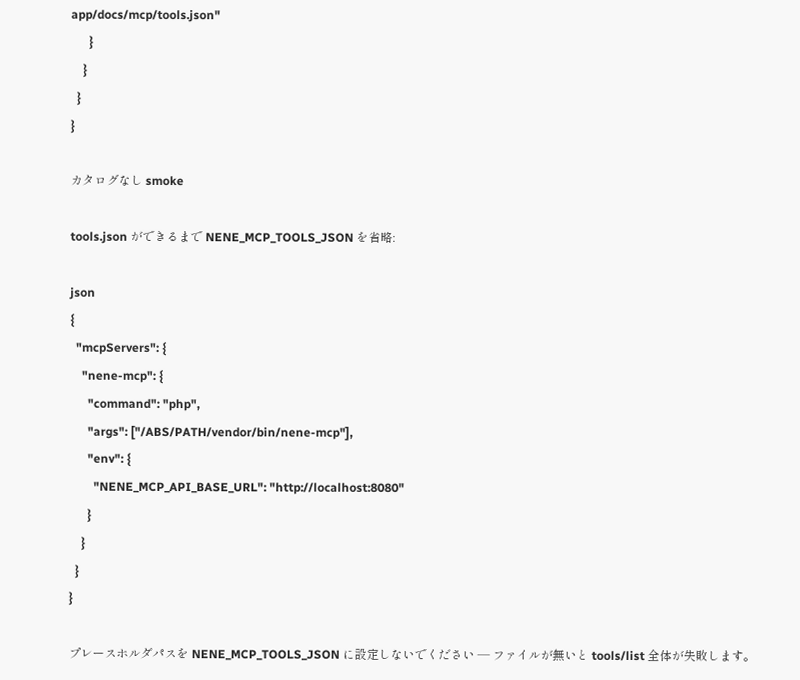app/docs/mcp/tools.json"
      }
    }
  }
}

カタログなし smoke

tools.json ができるまで NENE_MCP_TOOLS_JSON を省略:

json
{
  "mcpServers": {
    "nene-mcp": {
      "command": "php",
      "args": ["/ABS/PATH/vendor/bin/nene-mcp"],
      "env": {
        "NENE_MCP_API_BASE_URL": "http://localhost:8080"
      }
    }
  }
}

プレースホルダパスを NENE_MCP_TOOLS_JSON に設定しないでください — ファイルが無いと tools/list 全体が失敗します。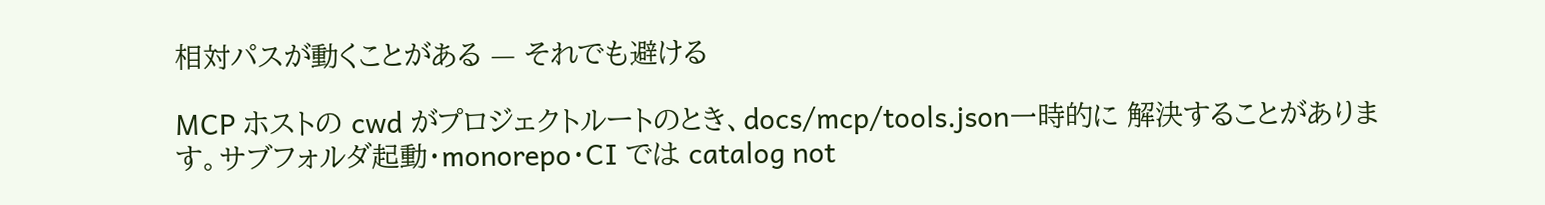相対パスが動くことがある — それでも避ける

MCP ホストの cwd がプロジェクトルートのとき、docs/mcp/tools.json一時的に 解決することがあります。サブフォルダ起動・monorepo・CI では catalog not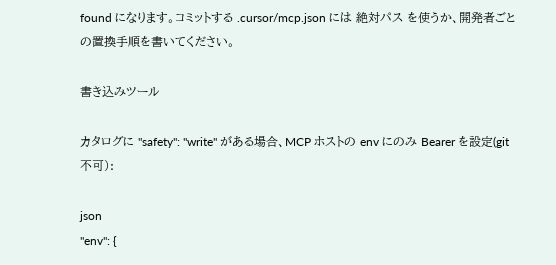found になります。コミットする .cursor/mcp.json には 絶対パス を使うか、開発者ごとの置換手順を書いてください。

書き込みツール

カタログに "safety": "write" がある場合、MCP ホストの env にのみ Bearer を設定(git 不可):

json
"env": {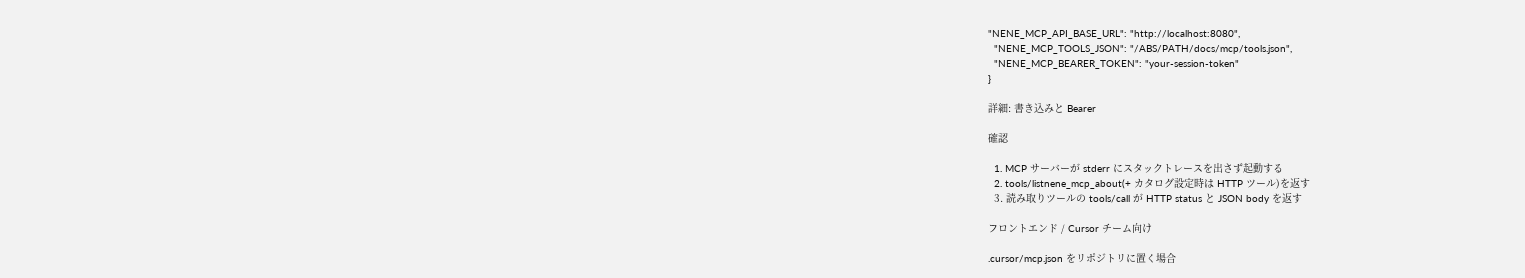"NENE_MCP_API_BASE_URL": "http://localhost:8080",
  "NENE_MCP_TOOLS_JSON": "/ABS/PATH/docs/mcp/tools.json",
  "NENE_MCP_BEARER_TOKEN": "your-session-token"
}

詳細: 書き込みと Bearer

確認

  1. MCP サーバーが stderr にスタックトレースを出さず起動する
  2. tools/listnene_mcp_about(+ カタログ設定時は HTTP ツール)を返す
  3. 読み取りツールの tools/call が HTTP status と JSON body を返す

フロントエンド / Cursor チーム向け

.cursor/mcp.json をリポジトリに置く場合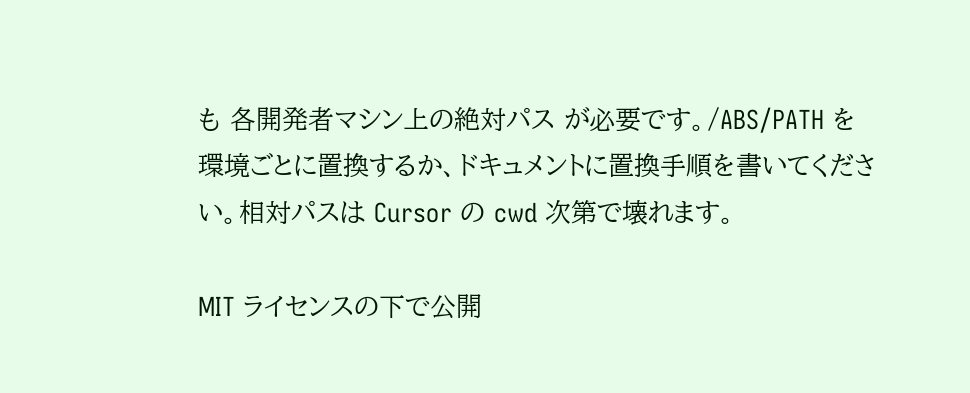も 各開発者マシン上の絶対パス が必要です。/ABS/PATH を環境ごとに置換するか、ドキュメントに置換手順を書いてください。相対パスは Cursor の cwd 次第で壊れます。

MIT ライセンスの下で公開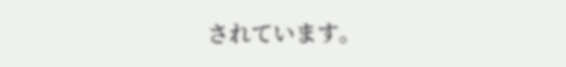されています。